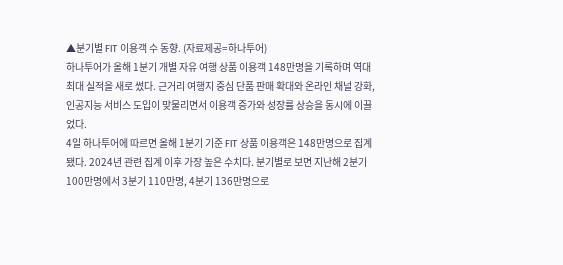▲분기별 FIT 이용객 수 동향. (자료제공=하나투어)
하나투어가 올해 1분기 개별 자유 여행 상품 이용객 148만명을 기록하며 역대 최대 실적을 새로 썼다. 근거리 여행지 중심 단품 판매 확대와 온라인 채널 강화, 인공지능 서비스 도입이 맞물리면서 이용객 증가와 성장률 상승을 동시에 이끌었다.
4일 하나투어에 따르면 올해 1분기 기준 FIT 상품 이용객은 148만명으로 집계됐다. 2024년 관련 집계 이후 가장 높은 수치다. 분기별로 보면 지난해 2분기 100만명에서 3분기 110만명, 4분기 136만명으로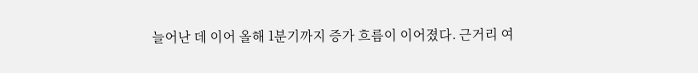늘어난 데 이어 올해 1분기까지 증가 흐름이 이어졌다. 근거리 여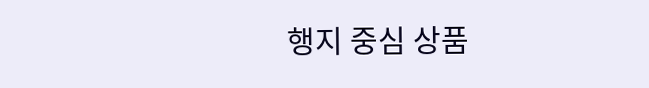행지 중심 상품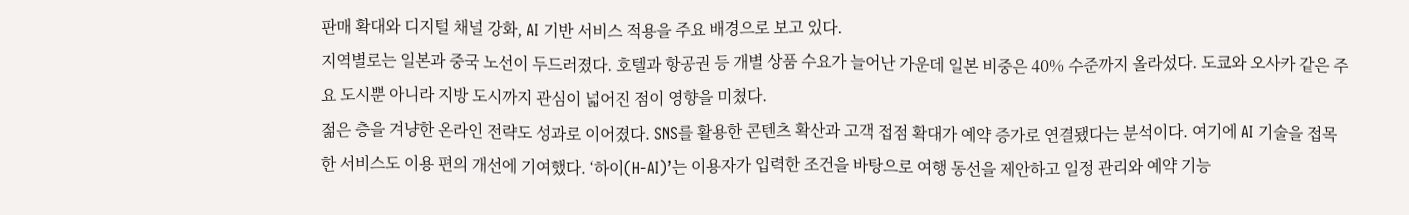판매 확대와 디지털 채널 강화, AI 기반 서비스 적용을 주요 배경으로 보고 있다.
지역별로는 일본과 중국 노선이 두드러졌다. 호텔과 항공권 등 개별 상품 수요가 늘어난 가운데 일본 비중은 40% 수준까지 올라섰다. 도쿄와 오사카 같은 주요 도시뿐 아니라 지방 도시까지 관심이 넓어진 점이 영향을 미쳤다.
젊은 층을 겨냥한 온라인 전략도 성과로 이어졌다. SNS를 활용한 콘텐츠 확산과 고객 접점 확대가 예약 증가로 연결됐다는 분석이다. 여기에 AI 기술을 접목한 서비스도 이용 편의 개선에 기여했다. ‘하이(H-AI)’는 이용자가 입력한 조건을 바탕으로 여행 동선을 제안하고 일정 관리와 예약 기능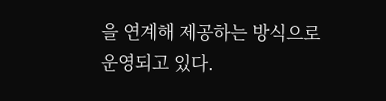을 연계해 제공하는 방식으로 운영되고 있다.